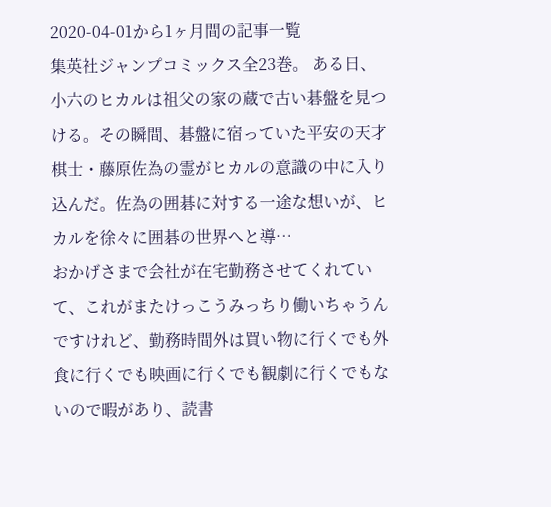2020-04-01から1ヶ月間の記事一覧
集英社ジャンプコミックス全23巻。 ある日、小六のヒカルは祖父の家の蔵で古い碁盤を見つける。その瞬間、碁盤に宿っていた平安の天才棋士・藤原佐為の霊がヒカルの意識の中に入り込んだ。佐為の囲碁に対する一途な想いが、ヒカルを徐々に囲碁の世界へと導…
おかげさまで会社が在宅勤務させてくれていて、これがまたけっこうみっちり働いちゃうんですけれど、勤務時間外は買い物に行くでも外食に行くでも映画に行くでも観劇に行くでもないので暇があり、読書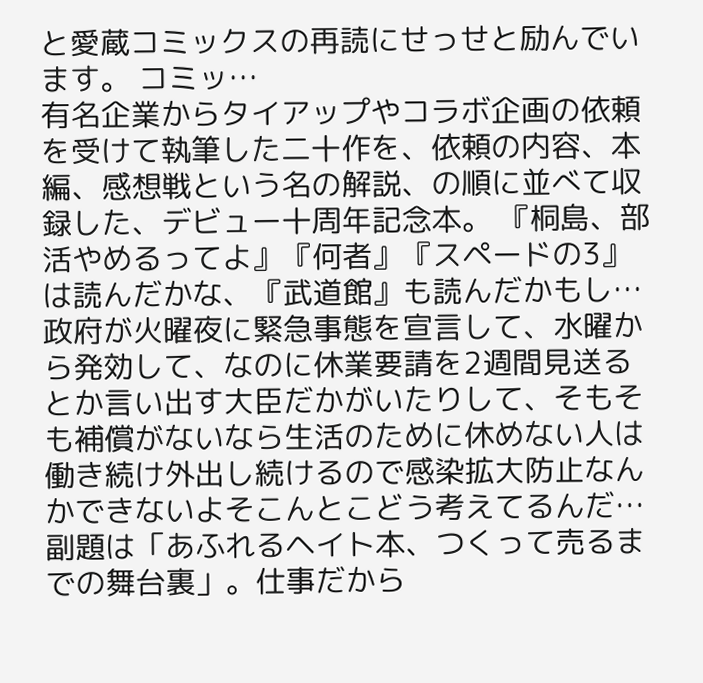と愛蔵コミックスの再読にせっせと励んでいます。 コミッ…
有名企業からタイアップやコラボ企画の依頼を受けて執筆した二十作を、依頼の内容、本編、感想戦という名の解説、の順に並べて収録した、デビュー十周年記念本。 『桐島、部活やめるってよ』『何者』『スペードの3』は読んだかな、『武道館』も読んだかもし…
政府が火曜夜に緊急事態を宣言して、水曜から発効して、なのに休業要請を2週間見送るとか言い出す大臣だかがいたりして、そもそも補償がないなら生活のために休めない人は働き続け外出し続けるので感染拡大防止なんかできないよそこんとこどう考えてるんだ…
副題は「あふれるヘイト本、つくって売るまでの舞台裏」。仕事だから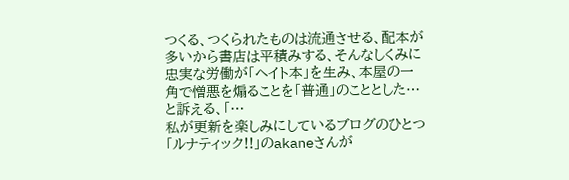つくる、つくられたものは流通させる、配本が多いから書店は平積みする、そんなしくみに忠実な労働が「ヘイト本」を生み、本屋の一角で憎悪を煽ることを「普通」のこととした…と訴える、「…
私が更新を楽しみにしているブログのひとつ「ルナティック!!」のakaneさんが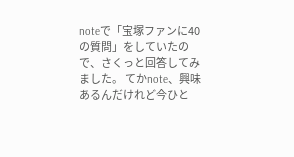noteで「宝塚ファンに40の質問」をしていたので、さくっと回答してみました。 てかnote、興味あるんだけれど今ひと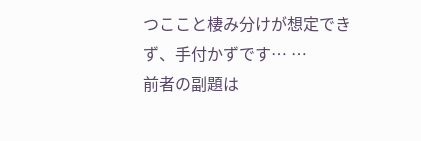つここと棲み分けが想定できず、手付かずです… …
前者の副題は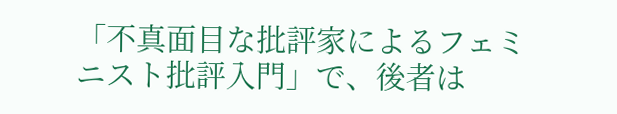「不真面目な批評家によるフェミニスト批評入門」で、後者は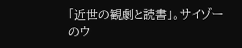「近世の観劇と読書」。サイゾーのウ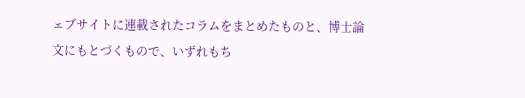ェブサイトに連載されたコラムをまとめたものと、博士論文にもとづくもので、いずれもち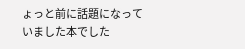ょっと前に話題になっていました本でした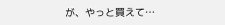が、やっと買えて…